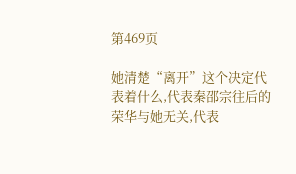第469页

她清楚“离开”这个决定代表着什么,代表秦邵宗往后的荣华与她无关,代表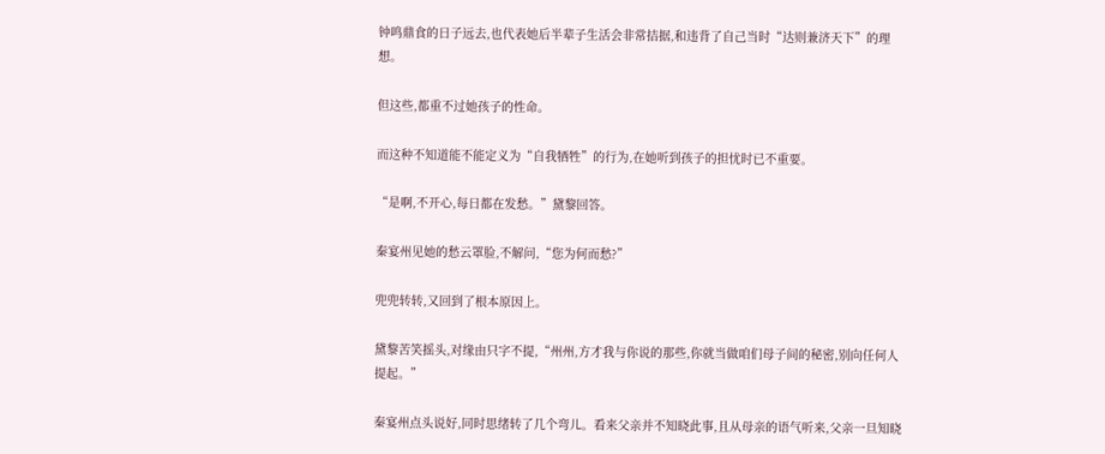钟鸣鼎食的日子远去,也代表她后半辈子生活会非常拮据,和违背了自己当时“达则兼济天下”的理想。

但这些,都重不过她孩子的性命。

而这种不知道能不能定义为“自我牺牲”的行为,在她听到孩子的担忧时已不重要。

“是啊,不开心,每日都在发愁。”黛黎回答。

秦宴州见她的愁云罩脸,不解问,“您为何而愁?”

兜兜转转,又回到了根本原因上。

黛黎苦笑摇头,对缘由只字不提,“州州,方才我与你说的那些,你就当做咱们母子间的秘密,别向任何人提起。”

秦宴州点头说好,同时思绪转了几个弯儿。看来父亲并不知晓此事,且从母亲的语气听来,父亲一旦知晓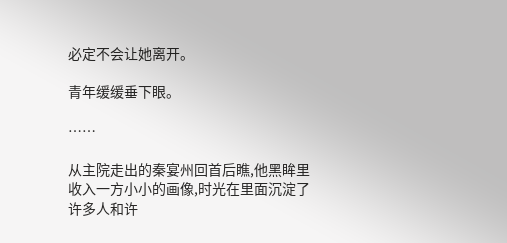必定不会让她离开。

青年缓缓垂下眼。

……

从主院走出的秦宴州回首后瞧,他黑眸里收入一方小小的画像,时光在里面沉淀了许多人和许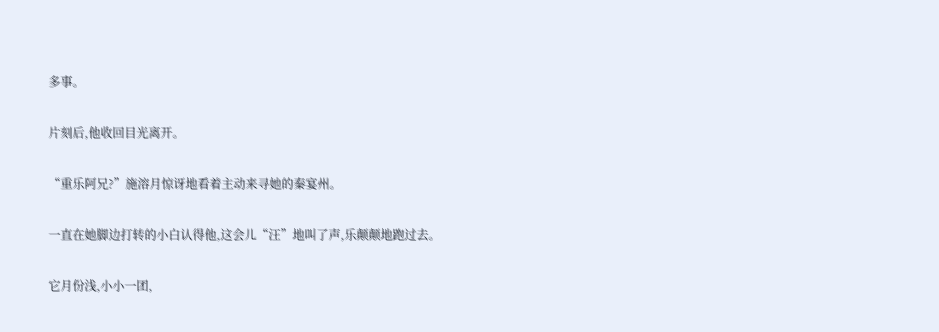多事。

片刻后,他收回目光离开。

“重乐阿兄?”施溶月惊讶地看着主动来寻她的秦宴州。

一直在她脚边打转的小白认得他,这会儿“汪”地叫了声,乐颠颠地跑过去。

它月份浅,小小一团,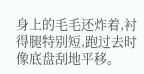身上的毛毛还炸着,衬得腿特别短,跑过去时像底盘刮地平移。